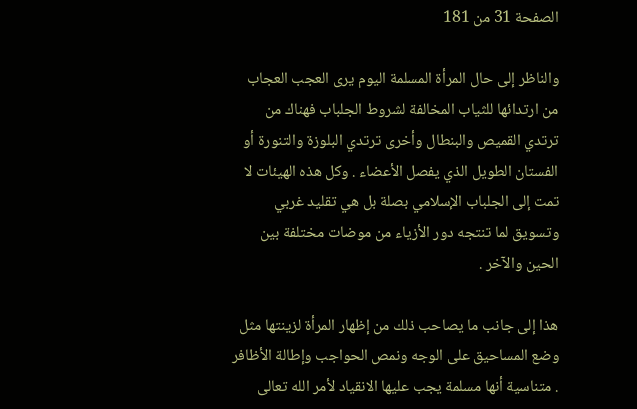الصفحة 31 من 181

والناظر إلى حال المرأة المسلمة اليوم يرى العجب العجاب من ارتدائها للثياب المخالفة لشروط الجلباب فهناك من ترتدي القميص والبنطال وأخرى ترتدي البلوزة والتنورة أو الفستان الطويل الذي يفصل الأعضاء . وكل هذه الهيئات لا تمت إلى الجلباب الإسلامي بصلة بل هي تقليد غربي وتسويق لما تنتجه دور الأزياء من موضات مختلفة بين الحين والآخر .

هذا إلى جانب ما يصاحب ذلك من إظهار المرأة لزينتها مثل وضع المساحيق على الوجه ونمص الحواجب وإطالة الأظافر . متناسية أنها مسلمة يجب عليها الانقياد لأمر الله تعالى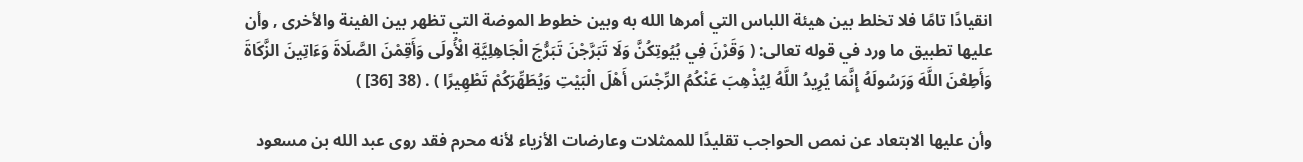انقيادًا تامًا فلا تخلط بين هيئة اللباس التي أمرها الله به وبين خطوط الموضة التي تظهر بين الفينة والأخرى , وأن عليها تطبيق ما ورد في قوله تعالى: ( وَقَرْنَ فِي بُيُوتِكُنَّ وَلَا تَبَرَّجْنَ تَبَرُّجَ الْجَاهِلِيَّةِ الْأُولَى وَأَقِمْنَ الصَّلَاةَ وَءَاتِينَ الزَّكَاةَ وَأَطِعْنَ اللَّهَ وَرَسُولَهُ إِنَّمَا يُرِيدُ اللَّهُ لِيُذْهِبَ عَنْكُمُ الرِّجْسَ أَهْلَ الْبَيْتِ وَيُطَهِّرَكُمْ تَطْهِيرًا ) . (38 [36] )

وأن عليها الابتعاد عن نمص الحواجب تقليدًا للممثلات وعارضات الأزياء لأنه محرم فقد روى عبد الله بن مسعود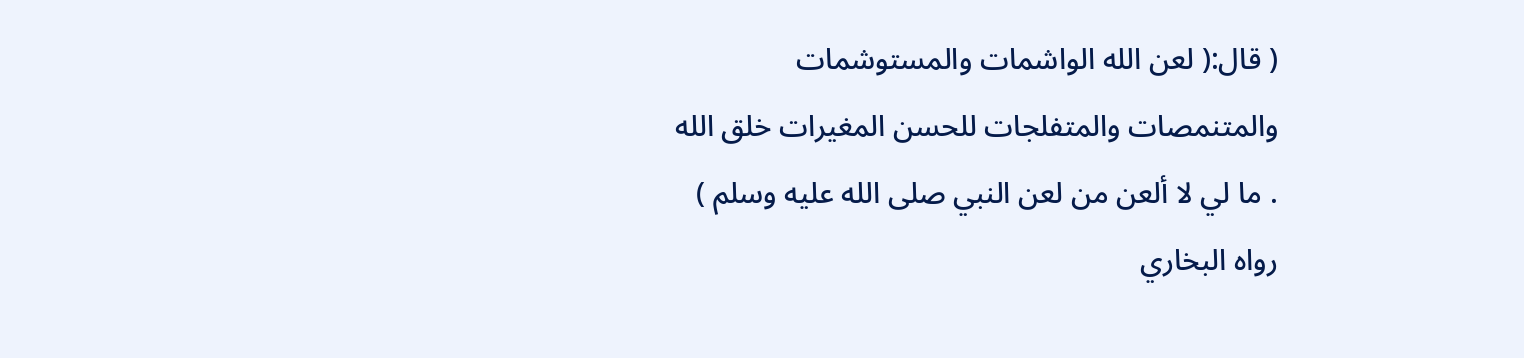( قال:( لعن الله الواشمات والمستوشمات والمتنمصات والمتفلجات للحسن المغيرات خلق الله . ما لي لا ألعن من لعن النبي صلى الله عليه وسلم ) رواه البخاري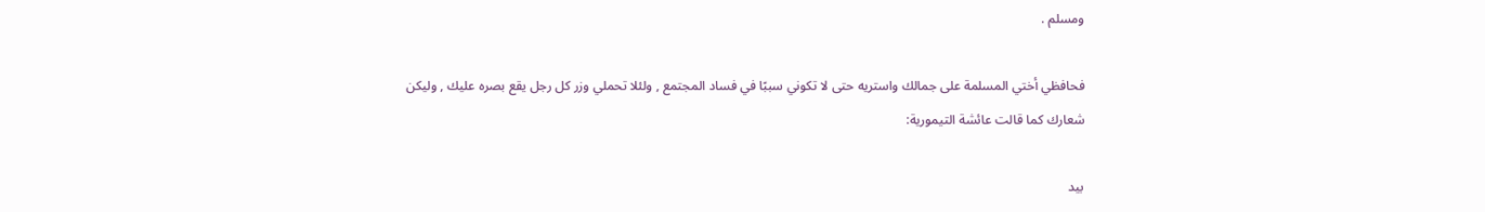ومسلم .

فحافظي أختي المسلمة على جمالك واستريه حتى لا تكوني سببًا في فساد المجتمع , ولئلا تحملي وزر كل رجل يقع بصره عليك , وليكن شعارك كما قالت عائشة التيمورية:

بيد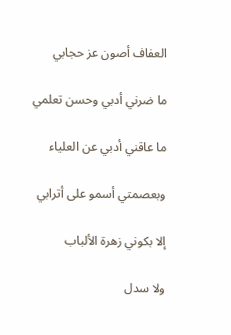العفاف أصون عز حجابي

ما ضرني أدبي وحسن تعلمي

ما عاقني أدبي عن العلياء

وبعصمتي أسمو على أترابي

إلا بكوني زهرة الألباب

ولا سدل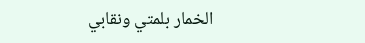الخمار بلمتي ونقابي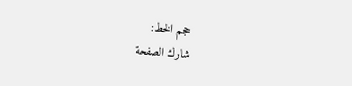حجم الخط:
شارك الصفحة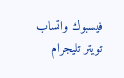فيسبوك واتساب تويتر تليجرام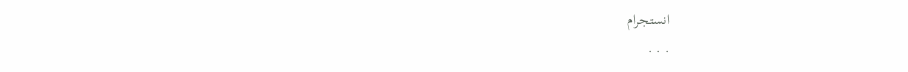انستجرام
. . .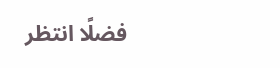فضلًا انتظر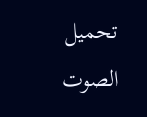تحميل الصوت